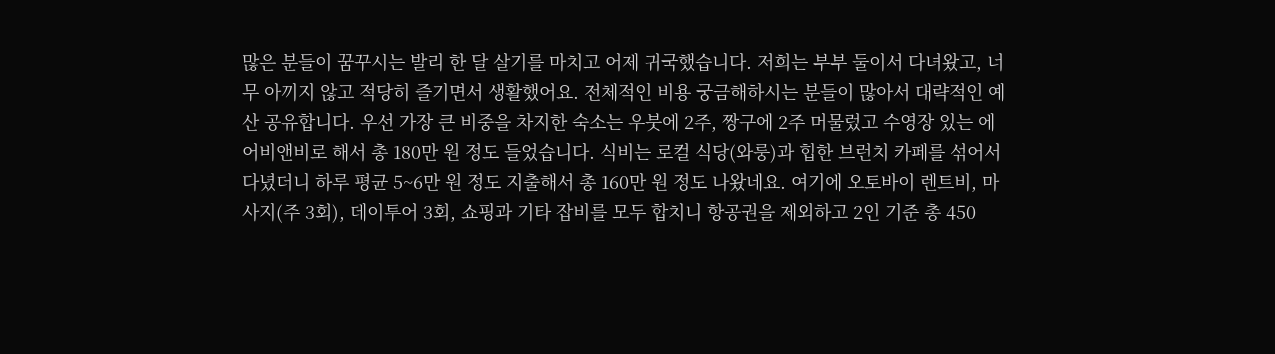많은 분들이 꿈꾸시는 발리 한 달 살기를 마치고 어제 귀국했습니다. 저희는 부부 둘이서 다녀왔고, 너무 아끼지 않고 적당히 즐기면서 생활했어요. 전체적인 비용 궁금해하시는 분들이 많아서 대략적인 예산 공유합니다. 우선 가장 큰 비중을 차지한 숙소는 우붓에 2주, 짱구에 2주 머물렀고 수영장 있는 에어비앤비로 해서 총 180만 원 정도 들었습니다. 식비는 로컬 식당(와룽)과 힙한 브런치 카페를 섞어서 다녔더니 하루 평균 5~6만 원 정도 지출해서 총 160만 원 정도 나왔네요. 여기에 오토바이 렌트비, 마사지(주 3회), 데이투어 3회, 쇼핑과 기타 잡비를 모두 합치니 항공권을 제외하고 2인 기준 총 450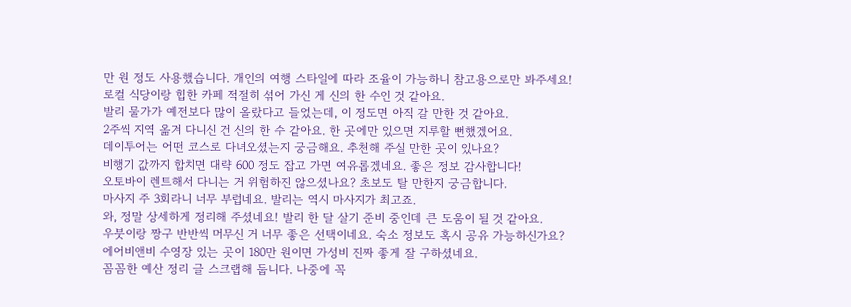만 원 정도 사용했습니다. 개인의 여행 스타일에 따라 조율이 가능하니 참고용으로만 봐주세요!
로컬 식당이랑 힙한 카페 적절히 섞어 가신 게 신의 한 수인 것 같아요.
발리 물가가 예전보다 많이 올랐다고 들었는데, 이 정도면 아직 갈 만한 것 같아요.
2주씩 지역 옮겨 다니신 건 신의 한 수 같아요. 한 곳에만 있으면 지루할 뻔했겠어요.
데이투어는 어떤 코스로 다녀오셨는지 궁금해요. 추천해 주실 만한 곳이 있나요?
비행기 값까지 합치면 대략 600 정도 잡고 가면 여유롭겠네요. 좋은 정보 감사합니다!
오토바이 렌트해서 다니는 거 위험하진 않으셨나요? 초보도 탈 만한지 궁금합니다.
마사지 주 3회라니 너무 부럽네요. 발리는 역시 마사지가 최고죠.
와, 정말 상세하게 정리해 주셨네요! 발리 한 달 살기 준비 중인데 큰 도움이 될 것 같아요.
우붓이랑 짱구 반반씩 머무신 거 너무 좋은 선택이네요. 숙소 정보도 혹시 공유 가능하신가요?
에어비앤비 수영장 있는 곳이 180만 원이면 가성비 진짜 좋게 잘 구하셨네요.
꼼꼼한 예산 정리 글 스크랩해 둡니다. 나중에 꼭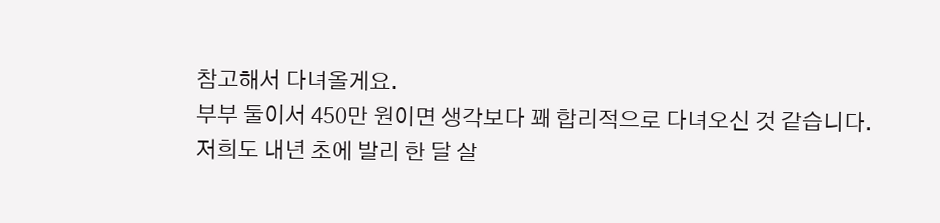참고해서 다녀올게요.
부부 둘이서 450만 원이면 생각보다 꽤 합리적으로 다녀오신 것 같습니다.
저희도 내년 초에 발리 한 달 살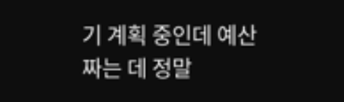기 계획 중인데 예산 짜는 데 정말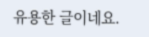유용한 글이네요.